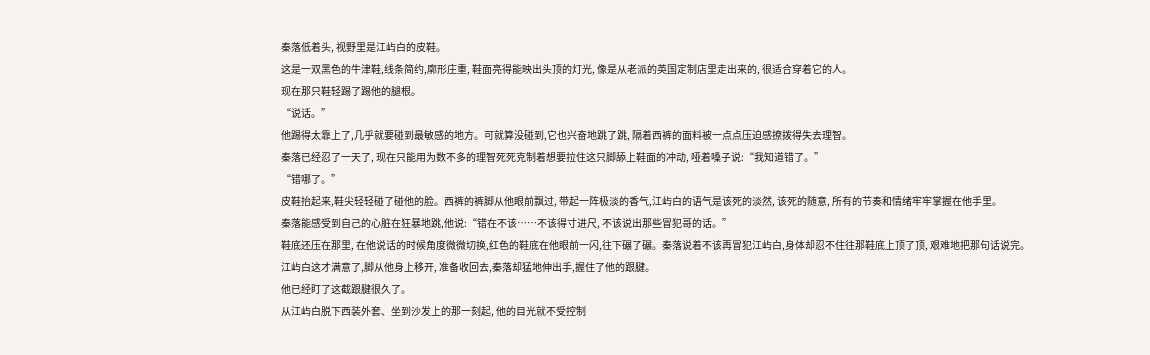秦落低着头, 视野里是江屿白的皮鞋。
这是一双黑色的牛津鞋,线条简约,廓形庄重, 鞋面亮得能映出头顶的灯光, 像是从老派的英国定制店里走出来的, 很适合穿着它的人。
现在那只鞋轻踢了踢他的腿根。
“说话。”
他踢得太靠上了,几乎就要碰到最敏感的地方。可就算没碰到,它也兴奋地跳了跳, 隔着西裤的面料被一点点压迫感撩拨得失去理智。
秦落已经忍了一天了, 现在只能用为数不多的理智死死克制着想要拉住这只脚舔上鞋面的冲动, 哑着嗓子说:“我知道错了。”
“错哪了。”
皮鞋抬起来,鞋尖轻轻碰了碰他的脸。西裤的裤脚从他眼前飘过, 带起一阵极淡的香气,江屿白的语气是该死的淡然, 该死的随意, 所有的节奏和情绪牢牢掌握在他手里。
秦落能感受到自己的心脏在狂暴地跳,他说:“错在不该……不该得寸进尺, 不该说出那些冒犯哥的话。”
鞋底还压在那里, 在他说话的时候角度微微切换,红色的鞋底在他眼前一闪,往下碾了碾。秦落说着不该再冒犯江屿白,身体却忍不住往那鞋底上顶了顶, 艰难地把那句话说完。
江屿白这才满意了,脚从他身上移开, 准备收回去,秦落却猛地伸出手,握住了他的跟腱。
他已经盯了这截跟腱很久了。
从江屿白脱下西装外套、坐到沙发上的那一刻起, 他的目光就不受控制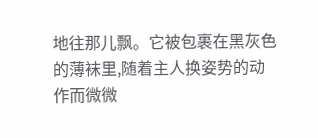地往那儿飘。它被包裹在黑灰色的薄袜里,随着主人换姿势的动作而微微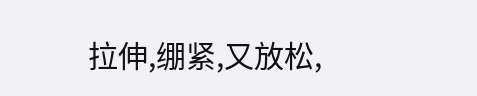拉伸,绷紧,又放松,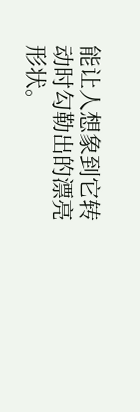能让人想象到它转动时勾勒出的漂亮形状。